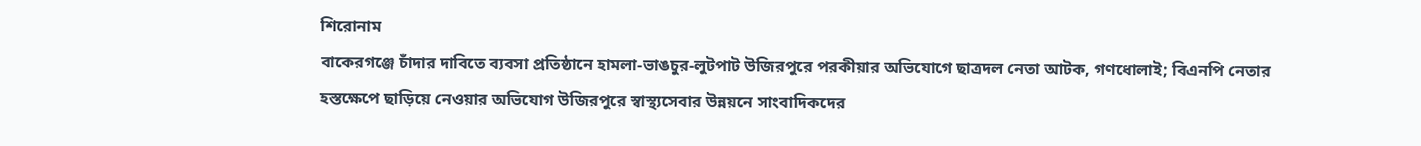শিরোনাম
বাকেরগঞ্জে চাঁদার দাবিতে ব্যবসা প্রতিষ্ঠানে হামলা-ভাঙচুর-লুটপাট উজিরপুরে পরকীয়ার অভিযোগে ছাত্রদল নেতা আটক, গণধোলাই; বিএনপি নেতার হস্তক্ষেপে ছাড়িয়ে নেওয়ার অভিযোগ উজিরপুরে স্বাস্থ্যসেবার উন্নয়নে সাংবাদিকদের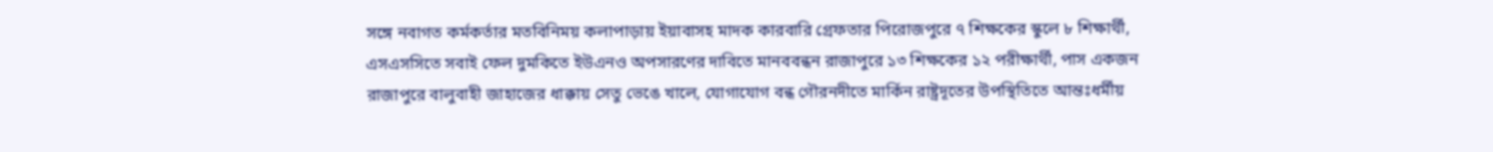সঙ্গে নবাগত কর্মকর্তার মতবিনিময় কলাপাড়ায় ইয়াবাসহ মাদক কারবারি গ্রেফতার পিরোজপুরে ৭ শিক্ষকের স্কুলে ৮ শিক্ষার্থী, এসএসসিতে সবাই ফেল দুমকিতে ইউএনও অপসারণের দাবিতে মানববন্ধন রাজাপুরে ১৩ শিক্ষকের ১২ পরীক্ষার্থী, পাস একজন রাজাপুরে বালুবাহী জাহাজের ধাক্কায় সেতু ভেঙে খালে, যোগাযোগ বন্ধ গৌরনদীতে মার্কিন রাষ্ট্রদূতের উপস্থিতিতে আন্তঃধর্মীয়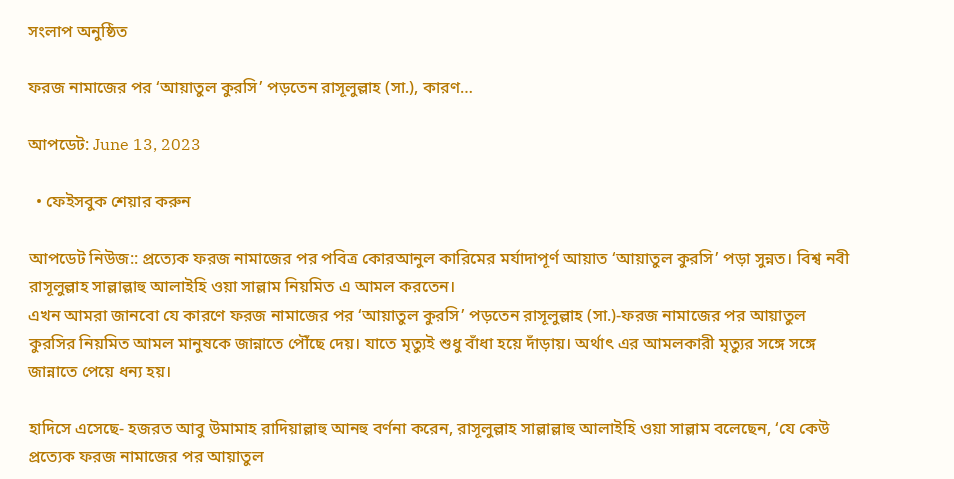সংলাপ অনুষ্ঠিত

ফরজ নামাজের পর ‘আয়াতুল কুরসি’ পড়তেন রাসূলুল্লাহ (সা.), কারণ…

আপডেট: June 13, 2023

  • ফেইসবুক শেয়ার করুন

আপডেট নিউজ:: প্রত্যেক ফরজ নামাজের পর পবিত্র কোরআনুল কারিমের মর্যাদাপূর্ণ আয়াত ‘আয়াতুল কুরসি’ পড়া সুন্নত। বিশ্ব নবী রাসূলুল্লাহ সাল্লাল্লাহু আলাইহি ওয়া সাল্লাম নিয়মিত এ আমল করতেন।
এখন আমরা জানবো যে কারণে ফরজ নামাজের পর ‘আয়াতুল কুরসি’ পড়তেন রাসূলুল্লাহ (সা.)-ফরজ নামাজের পর আয়াতুল কুরসির নিয়মিত আমল মানুষকে জান্নাতে পৌঁছে দেয়। যাতে মৃত্যুই শুধু বাঁধা হয়ে দাঁড়ায়। অর্থাৎ এর আমলকারী মৃত্যুর সঙ্গে সঙ্গে জান্নাতে পেয়ে ধন্য হয়।

হাদিসে এসেছে- হজরত আবু উমামাহ রাদিয়াল্লাহু আনহু বর্ণনা করেন, রাসূলুল্লাহ সাল্লাল্লাহু আলাইহি ওয়া সাল্লাম বলেছেন, ‘যে কেউ প্রত্যেক ফরজ নামাজের পর আয়াতুল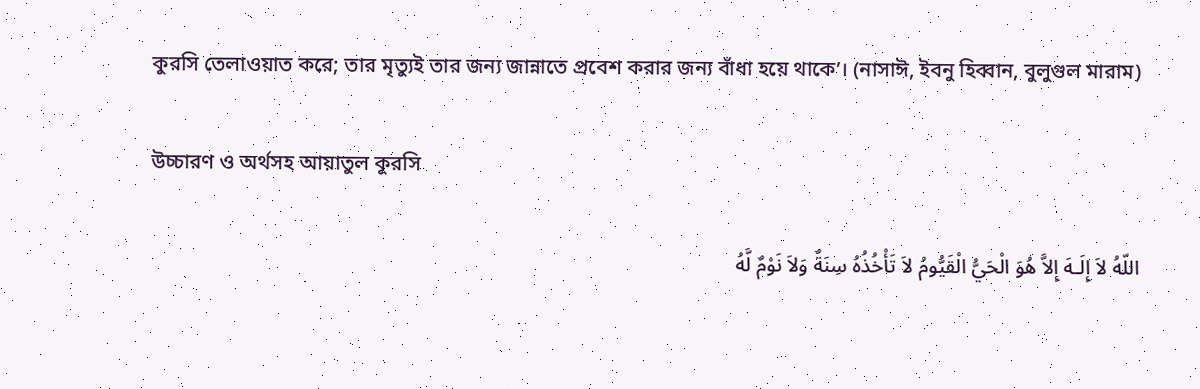কুরসি তেলাওয়াত করে; তার মৃত্যুই তার জন্য জান্নাতে প্রবেশ করার জন্য বাঁধা হয়ে থাকে’। (নাসাঈ, ইবনু হিব্বান, বুলুগুল মারাম)

উচ্চারণ ও অর্থসহ আয়াতুল কুরসি

اللّهُ لاَ إِلَـهَ إِلاَّ هُوَ الْحَيُّ الْقَيُّومُ لاَ تَأْخُذُهُ سِنَةٌ وَلاَ نَوْمٌ لَّهُ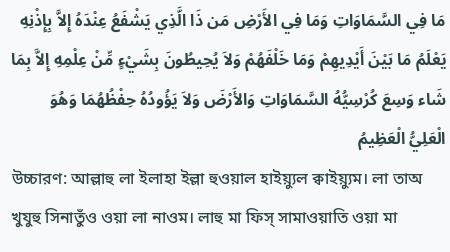مَا فِي السَّمَاوَاتِ وَمَا فِي الأَرْضِ مَن ذَا الَّذِي يَشْفَعُ عِنْدَهُ إِلاَّ بِإِذْنِهِ يَعْلَمُ مَا بَيْنَ أَيْدِيهِمْ وَمَا خَلْفَهُمْ وَلاَ يُحِيطُونَ بِشَيْءٍ مِّنْ عِلْمِهِ إِلاَّ بِمَا شَاء وَسِعَ كُرْسِيُّهُ السَّمَاوَاتِ وَالأَرْضَ وَلاَ يَؤُودُهُ حِفْظُهُمَا وَهُوَ الْعَلِيُّ الْعَظِيمُ
উচ্চারণ: আল্লাহু লা ইলাহা ইল্লা হুওয়াল হাইয়্যুল ক্বাইয়্যুম। লা তাঅ খুযুহু সিনাতুঁও ওয়া লা নাওম। লাহু মা ফিস্ সামাওয়াতি ওয়া মা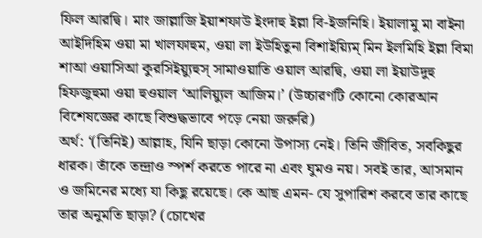ফিল আরদ্বি। মাং জাল্লাজি ইয়াশফাউ ইংদাহু ইল্লা বি-ইজনিহি। ইয়ালামু মা বাইনা আইদিহিম ওয়া মা খালফাহুম, ওয়া লা ইউহিতুনা বিশাইয়্যিম্ মিন ইলমিহি ইল্লা বিমা শাআ ওয়াসিআ কুরসিইয়্যুহুস্ সামাওয়াতি ওয়াল আরদ্বি, ওয়া লা ইয়াউদুহু হিফজুহুমা ওয়া হুওয়াল ‘আলিয়্যুল আজিম।’ (উচ্চারণটি কোনো কোরআন বিশেষজ্ঞের কাছে বিশুদ্ধভাবে পড়ে নেয়া জরুরি)
অর্থ: ‘(তিনিই) আল্লাহ, যিনি ছাড়া কোনো উপাস্য নেই। তিনি জীবিত, সবকিছুর ধারক। তাঁকে তন্দ্রাও স্পর্শ করতে পারে না এবং ঘুমও নয়। সবই তার, আসমান ও জমিনের মধ্যে যা কিছু রয়েছে। কে আছ এমন- যে সুপারিশ করবে তার কাছে তার অনুমতি ছাড়া? (চোখের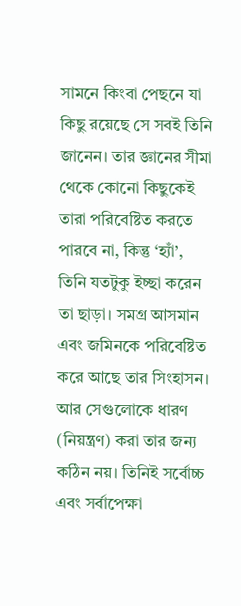সামনে কিংবা পেছনে যা কিছু রয়েছে সে সবই তিনি জানেন। তার জ্ঞানের সীমা থেকে কোনো কিছুকেই তারা পরিবেষ্টিত করতে পারবে না, কিন্তু ‘হ্যাঁ’, তিনি যতটুকু ইচ্ছা করেন তা ছাড়া। সমগ্র আসমান এবং জমিনকে পরিবেষ্টিত করে আছে তার সিংহাসন। আর সেগুলোকে ধারণ (নিয়ন্ত্রণ) করা তার জন্য কঠিন নয়। তিনিই সর্বোচ্চ এবং সর্বাপেক্ষা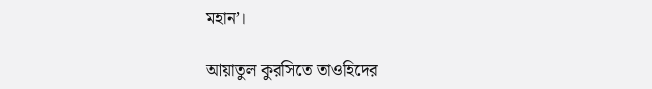মহান’।

আয়াতুল কুরসিতে তাওহিদের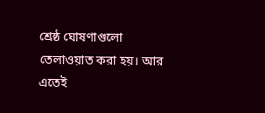শ্রেষ্ঠ ঘোষণাগুলো তেলাওয়াত করা হয়। আর এতেই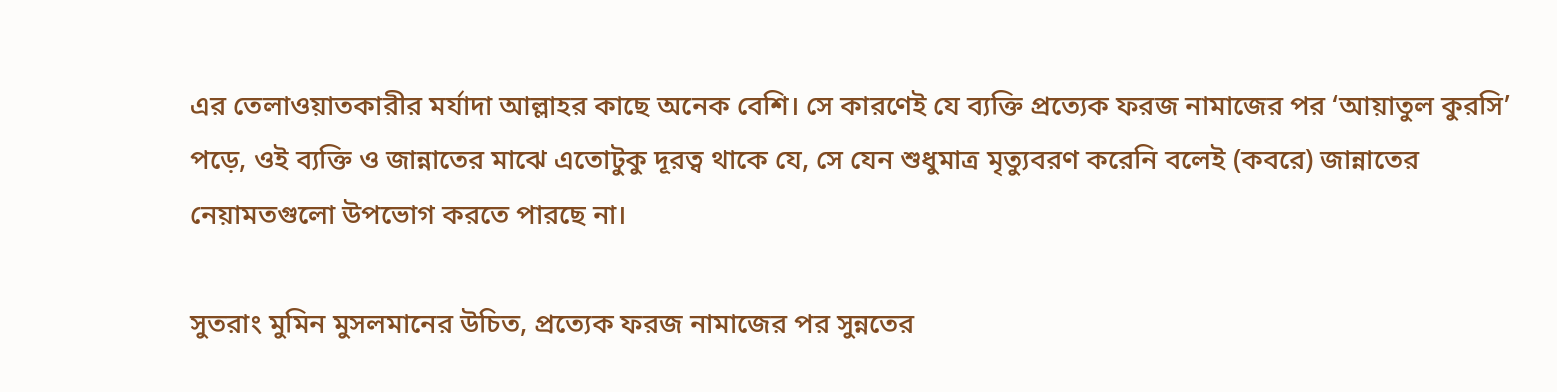এর তেলাওয়াতকারীর মর্যাদা আল্লাহর কাছে অনেক বেশি। সে কারণেই যে ব্যক্তি প্রত্যেক ফরজ নামাজের পর ‘আয়াতুল কুরসি’ পড়ে, ওই ব্যক্তি ও জান্নাতের মাঝে এতোটুকু দূরত্ব থাকে যে, সে যেন শুধুমাত্র মৃত্যুবরণ করেনি বলেই (কবরে) জান্নাতের নেয়ামতগুলো উপভোগ করতে পারছে না।

সুতরাং মুমিন মুসলমানের উচিত, প্রত্যেক ফরজ নামাজের পর সুন্নতের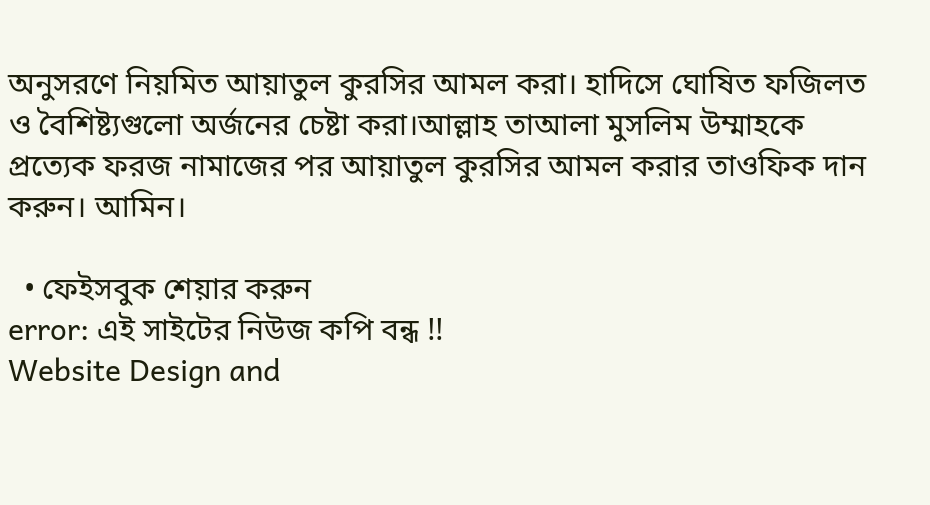অনুসরণে নিয়মিত আয়াতুল কুরসির আমল করা। হাদিসে ঘোষিত ফজিলত ও বৈশিষ্ট্যগুলো অর্জনের চেষ্টা করা।আল্লাহ তাআলা মুসলিম উম্মাহকে প্রত্যেক ফরজ নামাজের পর আয়াতুল কুরসির আমল করার তাওফিক দান করুন। আমিন।

  • ফেইসবুক শেয়ার করুন
error: এই সাইটের নিউজ কপি বন্ধ !!
Website Design and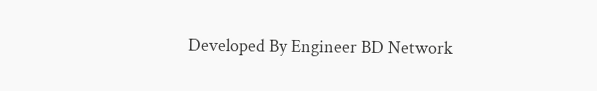Developed By Engineer BD Network